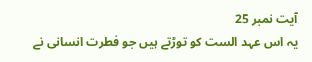آیت نمبر 25
یہ اس عہد الست کو توڑتے ہیں جو فطرت انسانی نے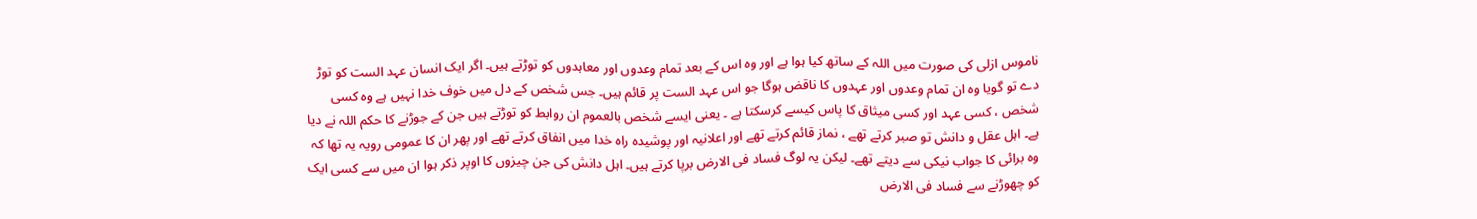ناموس ازلی کی صورت میں اللہ کے ساتھ کیا ہوا ہے اور وہ اس کے بعد تمام وعدوں اور معاہدوں کو توڑتے ہیں۔ اگر ایک انسان عہد الست کو توڑ دے تو گویا وہ ان تمام وعدوں اور عہدوں کا ناقض ہوگا جو اس عہد الست پر قائم ہیں۔ جس شخص کے دل میں خوف خدا نہیں ہے وہ کسی شخص ، کسی عہد اور کسی میثاق کا پاس کیسے کرسکتا ہے ۔ یعنی ایسے شخص بالعموم ان روابط کو توڑتے ہیں جن کے جوڑنے کا حکم اللہ نے دیا ہے۔ اہل عقل و دانش تو صبر کرتے تھے ، نماز قائم کرتے تھے اور اعلانیہ اور پوشیدہ راہ خدا میں انفاق کرتے تھے اور پھر ان کا عمومی رویہ یہ تھا کہ وہ برائی کا جواب نیکی سے دیتے تھے۔ لیکن یہ لوگ فساد فی الارض برپا کرتے ہیں۔ اہل دانش کی جن چیزوں کا اوپر ذکر ہوا ان میں سے کسی ایک کو چھوڑنے سے فساد فی الارض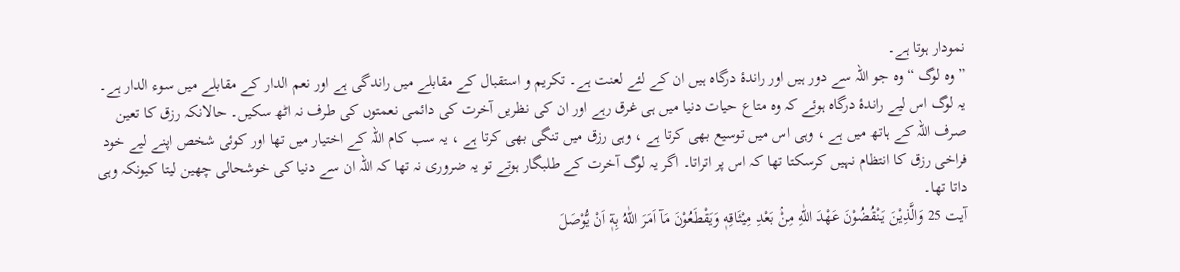نمودار ہوتا ہے۔
” وہ لوگ “ وہ جو اللہ سے دور ہیں اور راندۂ درگاہ ہیں ان کے لئے لعنت ہے۔ تکریم و استقبال کے مقابلے میں راندگی ہے اور نعم الدار کے مقابلے میں سوء الدار ہے۔
یہ لوگ اس لیے راندۂ درگاہ ہوئے کہ وہ متاع حیات دنیا میں ہی غرق رہے اور ان کی نظریں آخرت کی دائمی نعمتوں کی طرف نہ اٹھ سکیں۔ حالانکہ رزق کا تعین صرف اللہ کے ہاتھ میں ہے ، وہی اس میں توسیع بھی کرتا ہے ، وہی رزق میں تنگی بھی کرتا ہے ، یہ سب کام اللہ کے اختیار میں تھا اور کوئی شخص اپنے لیے خود فراخی رزق کا انتظام نہیں کرسکتا تھا کہ اس پر اتراتا۔ اگر یہ لوگ آخرت کے طلبگار ہوتے تو یہ ضروری نہ تھا کہ اللہ ان سے دنیا کی خوشحالی چھین لیتا کیونکہ وہی داتا تھا۔
آیت 25 وَالَّذِيْنَ يَنْقُضُوْنَ عَهْدَ اللّٰهِ مِنْۢ بَعْدِ مِيْثَاقِهٖ وَيَقْطَعُوْنَ مَآ اَمَرَ اللّٰهُ بِهٖٓ اَنْ يُّوْصَلَ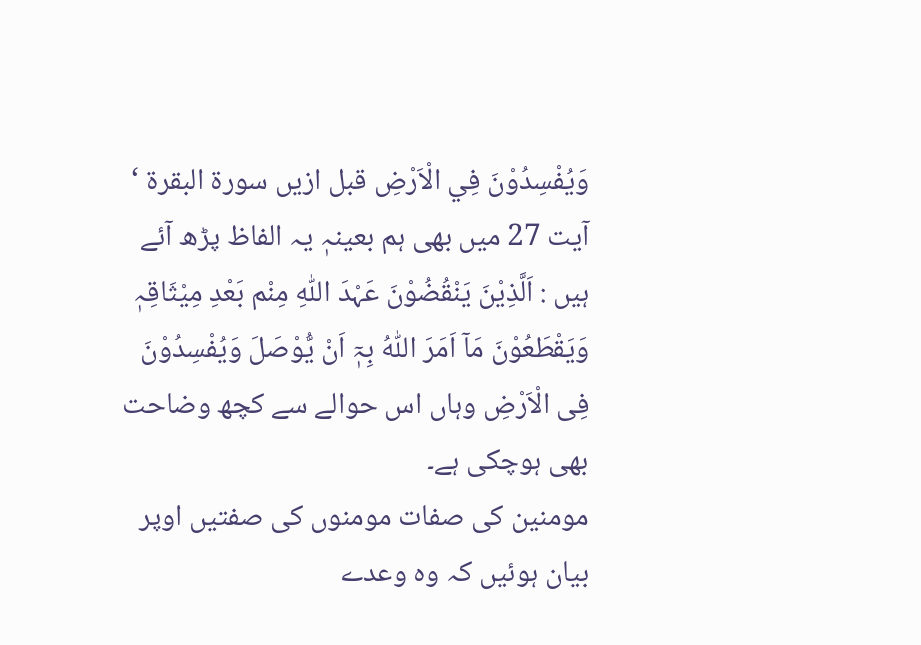وَيُفْسِدُوْنَ فِي الْاَرْضِ قبل ازیں سورة البقرۃ ‘ آیت 27 میں بھی ہم بعینہٖ یہ الفاظ پڑھ آئے ہیں : اَلَّذِیْنَ یَنْقُضُوْنَ عَہْدَ اللّٰہِ مِنْم بَعْدِ مِیْثَاقِہٖ وَیَقْطَعُوْنَ مَآ اَمَرَ اللّٰہُ بِہٖٓ اَنْ یُّوْصَلَ وَیُفْسِدُوْنَ فِی الْاَرْضِ وہاں اس حوالے سے کچھ وضاحت بھی ہوچکی ہے۔
مومنین کی صفات مومنوں کی صفتیں اوپر بیان ہوئیں کہ وہ وعدے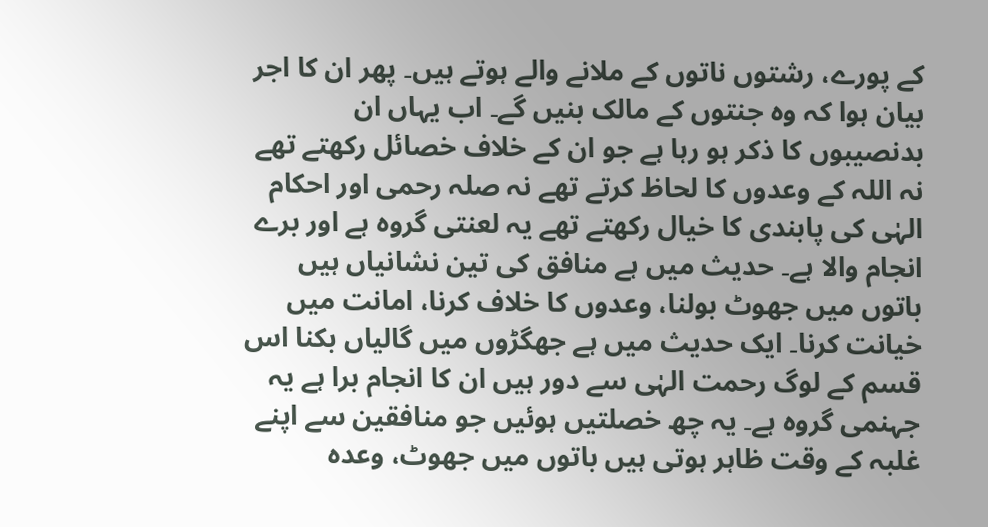کے پورے، رشتوں ناتوں کے ملانے والے ہوتے ہیں۔ پھر ان کا اجر بیان ہوا کہ وہ جنتوں کے مالک بنیں گے۔ اب یہاں ان بدنصیبوں کا ذکر ہو رہا ہے جو ان کے خلاف خصائل رکھتے تھے نہ اللہ کے وعدوں کا لحاظ کرتے تھے نہ صلہ رحمی اور احکام الہٰی کی پابندی کا خیال رکھتے تھے یہ لعنتی گروہ ہے اور برے انجام والا ہے۔ حدیث میں ہے منافق کی تین نشانیاں ہیں باتوں میں جھوٹ بولنا، وعدوں کا خلاف کرنا، امانت میں خیانت کرنا۔ ایک حدیث میں ہے جھگڑوں میں گالیاں بکنا اس قسم کے لوگ رحمت الہٰی سے دور ہیں ان کا انجام برا ہے یہ جہنمی گروہ ہے۔ یہ چھ خصلتیں ہوئیں جو منافقین سے اپنے غلبہ کے وقت ظاہر ہوتی ہیں باتوں میں جھوٹ، وعدہ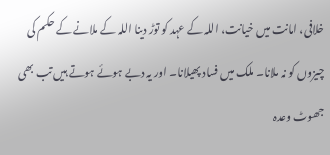خلافی، امانت میں خیانت، اللہ کے عہد کو توڑ دینا اللہ کے ملانے کے حکم کی چیزوں کو نہ ملانا۔ ملک میں فساد پھیلانا۔ اور یہ دبے ہوئے ہوتے ہیں تب بھی جھوٹ وعدہ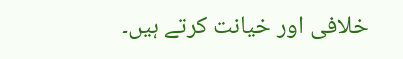خلافی اور خیانت کرتے ہیں۔